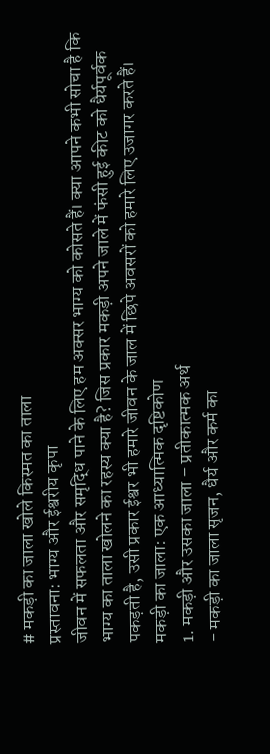# मकड़ी का जाला खोले किस्मत का ताला
प्रस्तावना: भाग्य और ईश्वरीय कृपा
जीवन में सफलता और समृद्धि पाने के लिए हम अक्सर भाग्य को कोसते हैं। क्या आपने कभी सोचा है कि भाग्य का ताला खोलने का रहस्य क्या है? जिस प्रकार मकड़ी अपने जाले में फंसी हुई कीट को धैर्यपूर्वक पकड़ती है, उसी प्रकार ईश्वर भी हमारे जीवन के जाल में छिपे अवसरों को हमारे लिए उजागर करते हैं।
मकड़ी का जाला: एक आध्यात्मिक दृष्टिकोण
1. मकड़ी और उसका जाला – प्रतीकात्मक अर्थ
- मकड़ी का जाला सृजन, धैर्य और कर्म का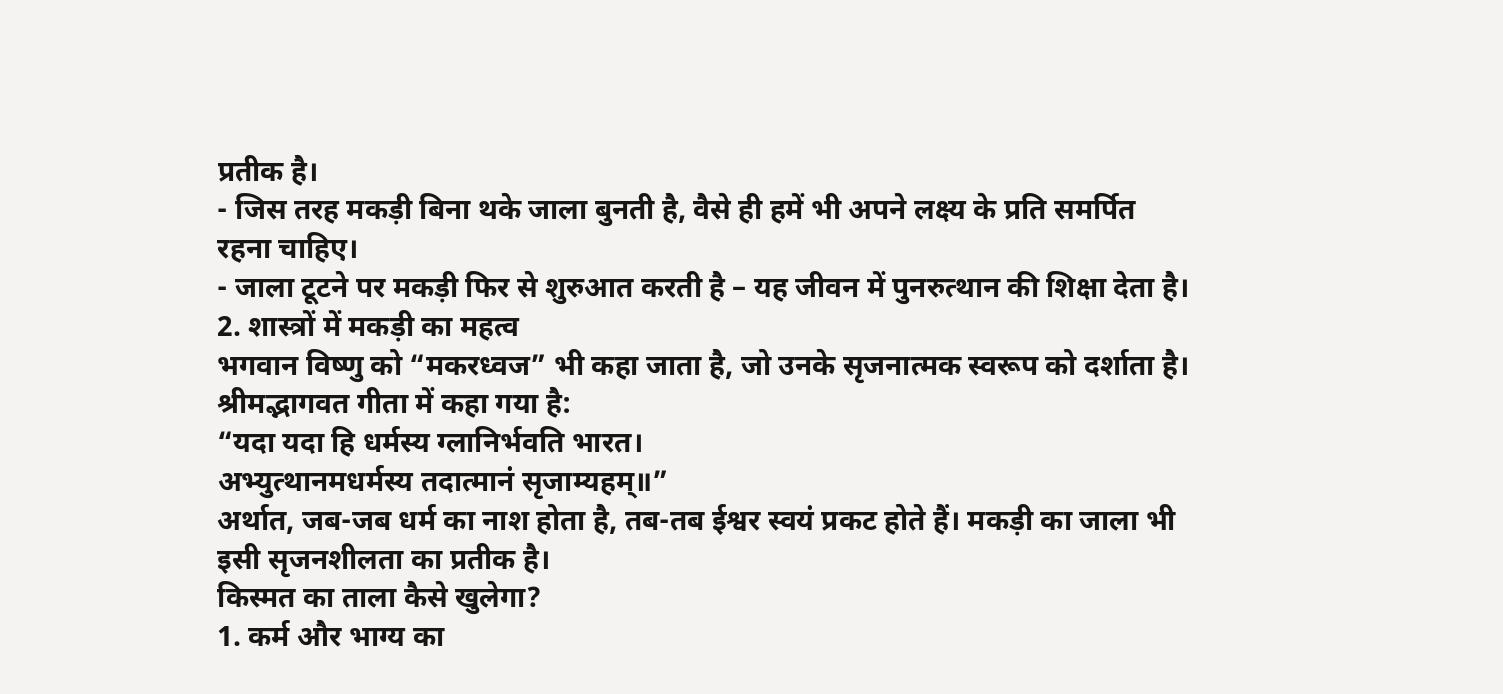प्रतीक है।
- जिस तरह मकड़ी बिना थके जाला बुनती है, वैसे ही हमें भी अपने लक्ष्य के प्रति समर्पित रहना चाहिए।
- जाला टूटने पर मकड़ी फिर से शुरुआत करती है – यह जीवन में पुनरुत्थान की शिक्षा देता है।
2. शास्त्रों में मकड़ी का महत्व
भगवान विष्णु को “मकरध्वज” भी कहा जाता है, जो उनके सृजनात्मक स्वरूप को दर्शाता है। श्रीमद्भागवत गीता में कहा गया है:
“यदा यदा हि धर्मस्य ग्लानिर्भवति भारत।
अभ्युत्थानमधर्मस्य तदात्मानं सृजाम्यहम्॥”
अर्थात, जब-जब धर्म का नाश होता है, तब-तब ईश्वर स्वयं प्रकट होते हैं। मकड़ी का जाला भी इसी सृजनशीलता का प्रतीक है।
किस्मत का ताला कैसे खुलेगा?
1. कर्म और भाग्य का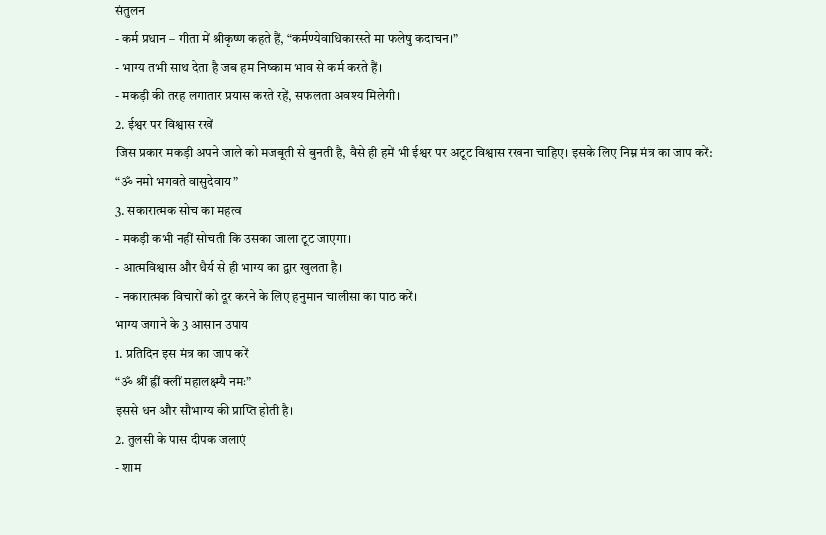संतुलन
- कर्म प्रधान – गीता में श्रीकृष्ण कहते हैं, “कर्मण्येवाधिकारस्ते मा फलेषु कदाचन।”
- भाग्य तभी साथ देता है जब हम निष्काम भाव से कर्म करते हैं।
- मकड़ी की तरह लगातार प्रयास करते रहें, सफलता अवश्य मिलेगी।
2. ईश्वर पर विश्वास रखें
जिस प्रकार मकड़ी अपने जाले को मजबूती से बुनती है, वैसे ही हमें भी ईश्वर पर अटूट विश्वास रखना चाहिए। इसके लिए निम्न मंत्र का जाप करें:
“ॐ नमो भगवते वासुदेवाय”
3. सकारात्मक सोच का महत्व
- मकड़ी कभी नहीं सोचती कि उसका जाला टूट जाएगा।
- आत्मविश्वास और धैर्य से ही भाग्य का द्वार खुलता है।
- नकारात्मक विचारों को दूर करने के लिए हनुमान चालीसा का पाठ करें।
भाग्य जगाने के 3 आसान उपाय
1. प्रतिदिन इस मंत्र का जाप करें
“ॐ श्रीं ह्रीं क्लीं महालक्ष्म्यै नमः”
इससे धन और सौभाग्य की प्राप्ति होती है।
2. तुलसी के पास दीपक जलाएं
- शाम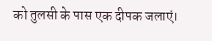को तुलसी के पास एक दीपक जलाएं।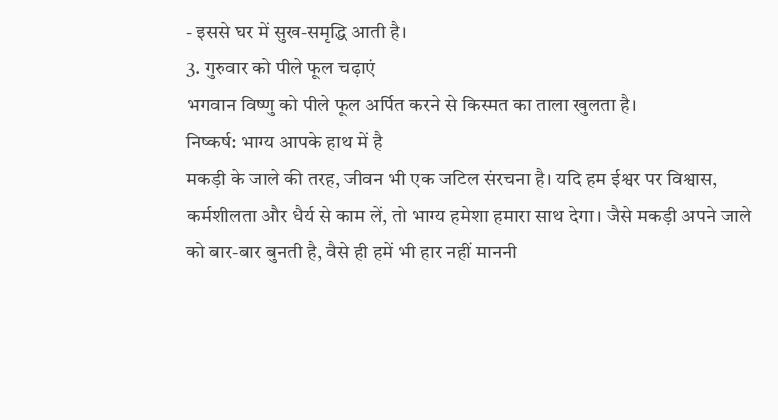- इससे घर में सुख-समृद्धि आती है।
3. गुरुवार को पीले फूल चढ़ाएं
भगवान विष्णु को पीले फूल अर्पित करने से किस्मत का ताला खुलता है।
निष्कर्ष: भाग्य आपके हाथ में है
मकड़ी के जाले की तरह, जीवन भी एक जटिल संरचना है। यदि हम ईश्वर पर विश्वास, कर्मशीलता और धैर्य से काम लें, तो भाग्य हमेशा हमारा साथ देगा। जैसे मकड़ी अपने जाले को बार-बार बुनती है, वैसे ही हमें भी हार नहीं माननी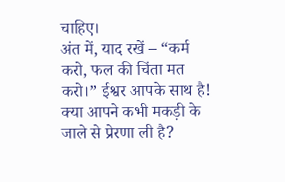चाहिए।
अंत में, याद रखें – “कर्म करो, फल की चिंता मत करो।” ईश्वर आपके साथ है!
क्या आपने कभी मकड़ी के जाले से प्रेरणा ली है?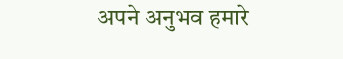अपने अनुभव हमारे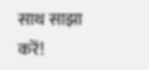साथ साझा करें!